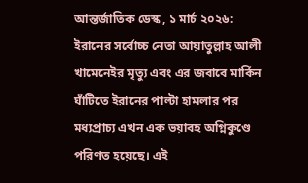আন্তর্জাতিক ডেস্ক, ১ মার্চ ২০২৬: ইরানের সর্বোচ্চ নেতা আয়াতুল্লাহ আলী খামেনেইর মৃত্যু এবং এর জবাবে মার্কিন ঘাঁটিতে ইরানের পাল্টা হামলার পর মধ্যপ্রাচ্য এখন এক ভয়াবহ অগ্নিকুণ্ডে পরিণত হয়েছে। এই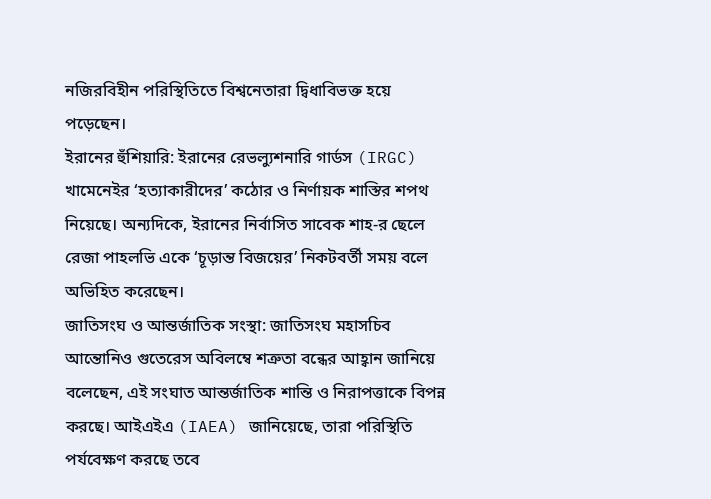নজিরবিহীন পরিস্থিতিতে বিশ্বনেতারা দ্বিধাবিভক্ত হয়ে পড়েছেন।
ইরানের হুঁশিয়ারি: ইরানের রেভল্যুশনারি গার্ডস (IRGC) খামেনেইর ‘হত্যাকারীদের’ কঠোর ও নির্ণায়ক শাস্তির শপথ নিয়েছে। অন্যদিকে, ইরানের নির্বাসিত সাবেক শাহ-র ছেলে রেজা পাহলভি একে ‘চূড়ান্ত বিজয়ের’ নিকটবর্তী সময় বলে অভিহিত করেছেন।
জাতিসংঘ ও আন্তর্জাতিক সংস্থা: জাতিসংঘ মহাসচিব আন্তোনিও গুতেরেস অবিলম্বে শত্রুতা বন্ধের আহ্বান জানিয়ে বলেছেন, এই সংঘাত আন্তর্জাতিক শান্তি ও নিরাপত্তাকে বিপন্ন করছে। আইএইএ (IAEA) জানিয়েছে, তারা পরিস্থিতি পর্যবেক্ষণ করছে তবে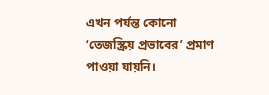এখন পর্যন্ত কোনো ‘তেজস্ক্রিয় প্রভাবের’ প্রমাণ পাওয়া যায়নি।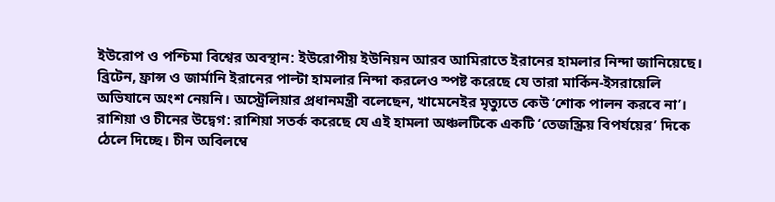ইউরোপ ও পশ্চিমা বিশ্বের অবস্থান: ইউরোপীয় ইউনিয়ন আরব আমিরাতে ইরানের হামলার নিন্দা জানিয়েছে। ব্রিটেন, ফ্রান্স ও জার্মানি ইরানের পাল্টা হামলার নিন্দা করলেও স্পষ্ট করেছে যে তারা মার্কিন-ইসরায়েলি অভিযানে অংশ নেয়নি। অস্ট্রেলিয়ার প্রধানমন্ত্রী বলেছেন, খামেনেইর মৃত্যুতে কেউ ‘শোক পালন করবে না’।
রাশিয়া ও চীনের উদ্বেগ: রাশিয়া সতর্ক করেছে যে এই হামলা অঞ্চলটিকে একটি ‘তেজস্ক্রিয় বিপর্যয়ের’ দিকে ঠেলে দিচ্ছে। চীন অবিলম্বে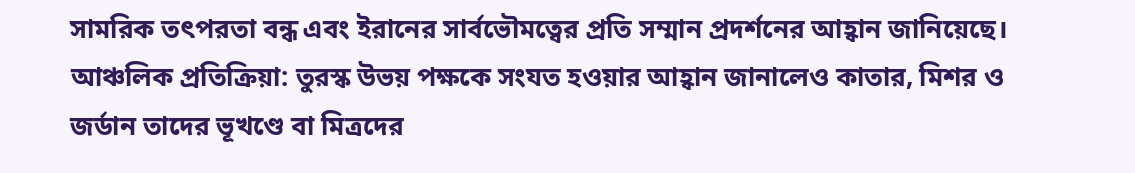সামরিক তৎপরতা বন্ধ এবং ইরানের সার্বভৌমত্বের প্রতি সম্মান প্রদর্শনের আহ্বান জানিয়েছে।
আঞ্চলিক প্রতিক্রিয়া: তুরস্ক উভয় পক্ষকে সংযত হওয়ার আহ্বান জানালেও কাতার, মিশর ও জর্ডান তাদের ভূখণ্ডে বা মিত্রদের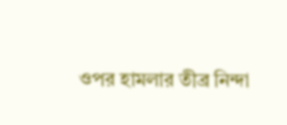ওপর হামলার তীব্র নিন্দা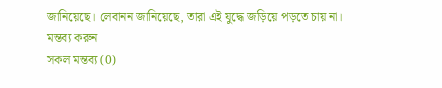জানিয়েছে। লেবানন জানিয়েছে, তারা এই যুদ্ধে জড়িয়ে পড়তে চায় না।
মন্তব্য করুন
সকল মন্তব্য (0)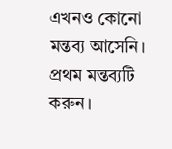এখনও কোনো মন্তব্য আসেনি। প্রথম মন্তব্যটি করুন।